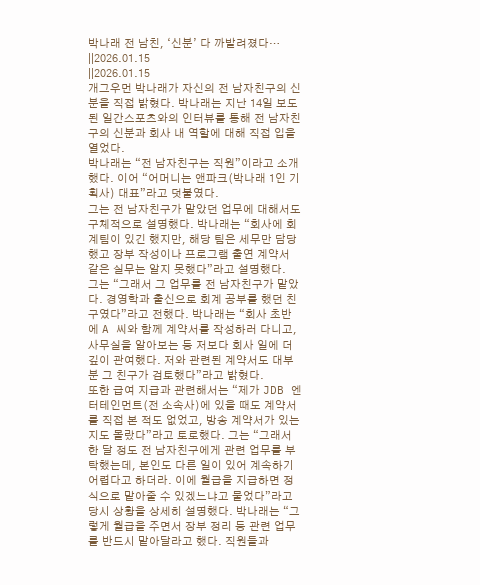박나래 전 남친, ‘신분’ 다 까발려졌다…
||2026.01.15
||2026.01.15
개그우먼 박나래가 자신의 전 남자친구의 신분을 직접 밝혔다. 박나래는 지난 14일 보도된 일간스포츠와의 인터뷰를 통해 전 남자친구의 신분과 회사 내 역할에 대해 직접 입을 열었다.
박나래는 “전 남자친구는 직원”이라고 소개했다. 이어 “어머니는 앤파크(박나래 1인 기획사) 대표”라고 덧붙였다.
그는 전 남자친구가 맡았던 업무에 대해서도 구체적으로 설명했다. 박나래는 “회사에 회계팀이 있긴 했지만, 해당 팀은 세무만 담당했고 장부 작성이나 프로그램 출연 계약서 같은 실무는 알지 못했다”라고 설명했다.
그는 “그래서 그 업무를 전 남자친구가 맡았다. 경영학과 출신으로 회계 공부를 했던 친구였다”라고 전했다. 박나래는 “회사 초반에 A 씨와 함께 계약서를 작성하러 다니고, 사무실을 알아보는 등 저보다 회사 일에 더 깊이 관여했다. 저와 관련된 계약서도 대부분 그 친구가 검토했다”라고 밝혔다.
또한 급여 지급과 관련해서는 “제가 JDB 엔터테인먼트(전 소속사)에 있을 때도 계약서를 직접 본 적도 없었고, 방송 계약서가 있는지도 몰랐다”라고 토로했다. 그는 “그래서 한 달 정도 전 남자친구에게 관련 업무를 부탁했는데, 본인도 다른 일이 있어 계속하기 어렵다고 하더라. 이에 월급을 지급하면 정식으로 맡아줄 수 있겠느냐고 물었다”라고 당시 상황을 상세히 설명했다. 박나래는 “그렇게 월급을 주면서 장부 정리 등 관련 업무를 반드시 맡아달라고 했다. 직원들과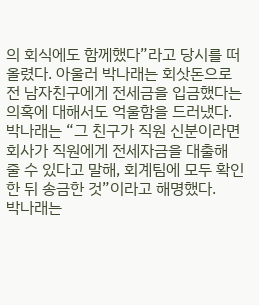의 회식에도 함께했다”라고 당시를 떠올렸다. 아울러 박나래는 회삿돈으로 전 남자친구에게 전세금을 입금했다는 의혹에 대해서도 억울함을 드러냈다. 박나래는 “그 친구가 직원 신분이라면 회사가 직원에게 전세자금을 대출해 줄 수 있다고 말해, 회계팀에 모두 확인한 뒤 송금한 것”이라고 해명했다.
박나래는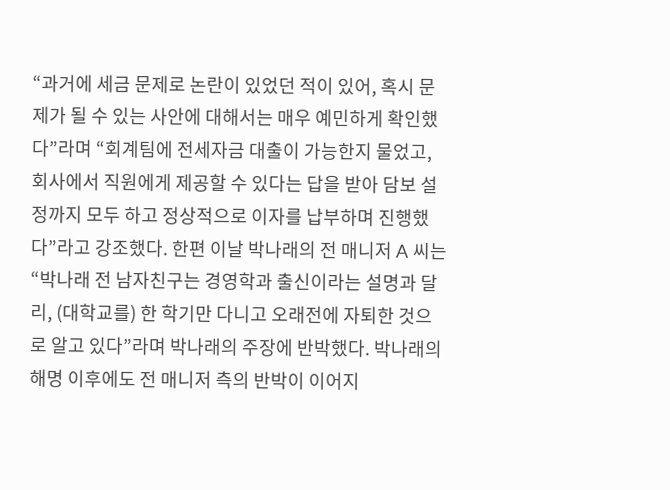“과거에 세금 문제로 논란이 있었던 적이 있어, 혹시 문제가 될 수 있는 사안에 대해서는 매우 예민하게 확인했다”라며 “회계팀에 전세자금 대출이 가능한지 물었고, 회사에서 직원에게 제공할 수 있다는 답을 받아 담보 설정까지 모두 하고 정상적으로 이자를 납부하며 진행했다”라고 강조했다. 한편 이날 박나래의 전 매니저 A 씨는 “박나래 전 남자친구는 경영학과 출신이라는 설명과 달리, (대학교를) 한 학기만 다니고 오래전에 자퇴한 것으로 알고 있다”라며 박나래의 주장에 반박했다. 박나래의 해명 이후에도 전 매니저 측의 반박이 이어지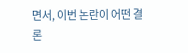면서, 이번 논란이 어떤 결론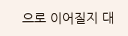으로 이어질지 대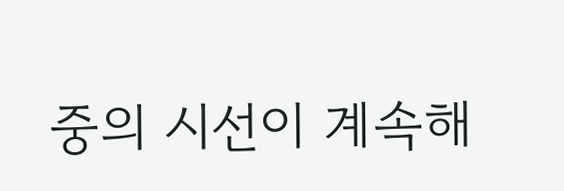중의 시선이 계속해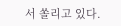서 쏠리고 있다.